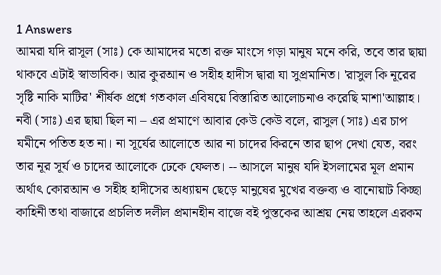1 Answers
আমরা যদি রাসূল (সাঃ) কে আমাদের মতো রক্ত মাংসে গড়া মানুষ মনে করি, তবে তার ছায়া থাকবে এটাই স্বাভাবিক। আর কুরআন ও সহীহ হাদীস দ্বারা যা সুপ্রমানিত। 'রাসুল কি নূরের সৃষ্টি নাকি মাটির' শীর্ষক প্রশ্নে গতকাল এবিষয়ে বিস্তারিত আলোচনাও করেছি মাশা'আল্লাহ। নবী (সাঃ) এর ছায়া ছিল না – এর প্রমাণে আবার কেউ কেউ বলে, রাসুল (সাঃ) এর চাপ যমীনে পতিত হত না। না সূর্যের আলোতে আর না চাদের কিরনে তার ছাপ দেখা যেত, বরং তার নূর সূর্য ও চাদের আলোকে ঢেকে ফেলত। -- আসলে মানুষ যদি ইসলামের মূল প্রমান অর্থাৎ কোরআন ও সহীহ হাদীসের অধ্যায়ন ছেড়ে মানুষের মুখের বক্তব্য ও বানোয়াট কিচ্ছা কাহিনী তথা বাজারে প্রচলিত দলীল প্রমানহীন বাজে বই পুস্তকের আশ্রয় নেয় তাহলে এরকম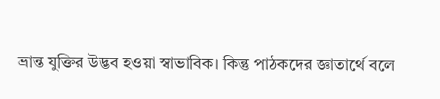ভ্রান্ত যুক্তির উদ্ভব হওয়া স্বাভাবিক। কিন্তু পাঠকদের জ্ঞাতার্থে বলে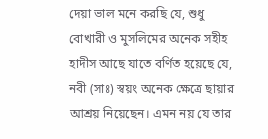দেয়া ভাল মনে করছি যে, শুধু বোখারী ও মুসলিমের অনেক সহীহ হাদীস আছে যাতে বর্ণিত হয়েছে যে, নবী (সাঃ) স্বয়ং অনেক ক্ষেত্রে ছায়ার আশ্রয় নিয়েছেন। এমন নয় যে তার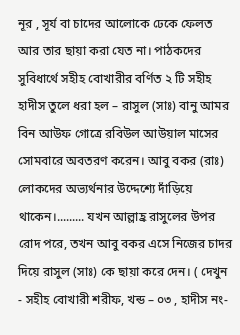নূর , সূর্য বা চাদের আলোকে ঢেকে ফেলত আর তার ছায়া করা যেত না। পাঠকদের সুবিধার্থে সহীহ বোখারীর বর্ণিত ২ টি সহীহ হাদীস তুলে ধরা হল – রাসুল (সাঃ) বানু আমর বিন আউফ গোত্রে রবিউল আউয়াল মাসের সোমবারে অবতরণ করেন। আবু বকর (রাঃ) লোকদের অভ্যর্থনার উদ্দেশ্যে দাঁড়িয়ে থাকেন।......... যখন আল্লাহ্র রাসুলের উপর রোদ পরে, তখন আবু বকর এসে নিজের চাদর দিয়ে রাসুল (সাঃ) কে ছায়া করে দেন। ( দেখুন - সহীহ বোখারী শরীফ, খন্ড – ০৩ , হাদীস নং-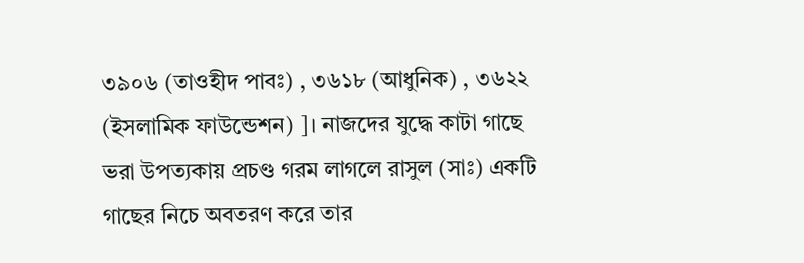৩৯০৬ (তাওহীদ পাবঃ) , ৩৬১৮ (আধুনিক) , ৩৬২২ (ইসলামিক ফাউন্ডেশন) ]। নাজদের যুদ্ধে কাটা গাছে ভরা উপত্যকায় প্রচণ্ড গরম লাগলে রাসুল (সাঃ) একটি গাছের নিচে অবতরণ করে তার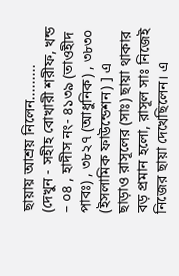ছায়ায় আশ্রয় নিলেন......... (দেখুন - সহীহ বোখারী শরীফ, খন্ড – ০৪ , হাদীস নং- ৪১৩৯ (তাওহীদ পাবঃ) , ৩৮২৭ (আধুনিক) , ৩৮৩০ (ইসলামিক ফাউন্ডেশন) ] এ ছাড়াও রাসূলের (সাঃ) ছায়া থাকার বড় প্রমান হলো, রাসূল সাঃ নিজেই নিজের ছায়া দেখেছিলেন। এ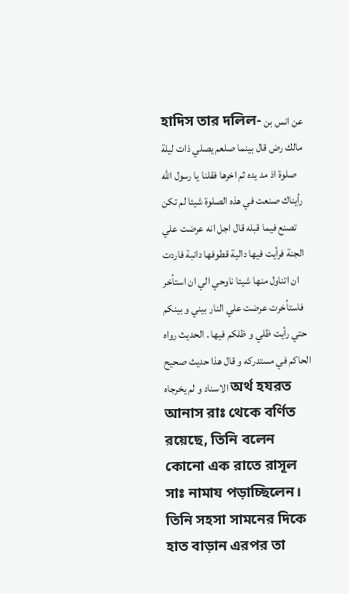হাদিস তার দলিল- عن انس بن مالك رض قال بينما صلعم يصلي ذات ليلة صلوة اذ مد يده ثم اخرها فقلنا يا رسول الله رأيناك صنعت في هذه الصلوة شيئا لم تكن تصنع فيما قبله قال اجل انه عرضت علي الجنة فرأيت فيها دالية قطوفها دانبة فاردت ان اتناول منها شيئا ناوحي الي ان استأخر فاستأخرت عرضت علي النار بيني و بينكم حتي رأيت ظلي و ظلكم فيها . الحديث رواه الحاكم في مستدركه و قال هذا حديث صحيح الاسناد و لم يخرجاه অর্থ হযরত আনাস রাঃ থেকে বর্ণিত রয়েছে, তিনি বলেন কোনো এক রাতে রাসূল সাঃ নামায পড়াচ্ছিলেন। তিনি সহসা সামনের দিকে হাত বাড়ান এরপর তা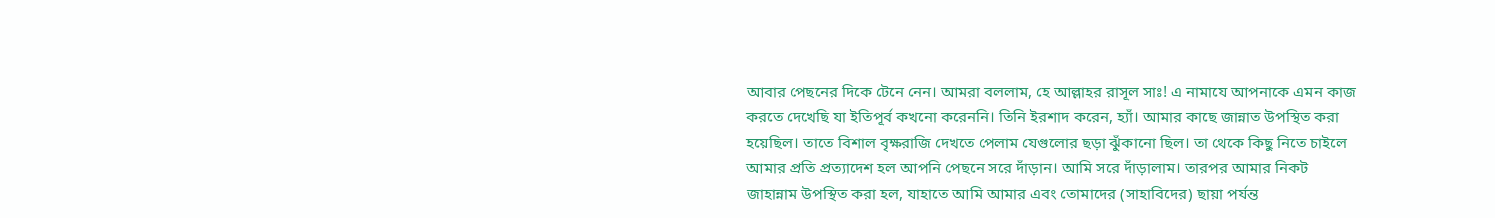আবার পেছনের দিকে টেনে নেন। আমরা বললাম, হে আল্লাহর রাসূল সাঃ! এ নামাযে আপনাকে এমন কাজ করতে দেখেছি যা ইতিপূর্ব কখনো করেননি। তিনি ইরশাদ করেন, হ্যাঁ। আমার কাছে জান্নাত উপস্থিত করা হয়েছিল। তাতে বিশাল বৃক্ষরাজি দেখতে পেলাম যেগুলোর ছড়া ঝুঁকানো ছিল। তা থেকে কিছু নিতে চাইলে আমার প্রতি প্রত্যাদেশ হল আপনি পেছনে সরে দাঁড়ান। আমি সরে দাঁড়ালাম। তারপর আমার নিকট জাহান্নাম উপস্থিত করা হল, যাহাতে আমি আমার এবং তোমাদের (সাহাবিদের) ছায়া পর্যন্ত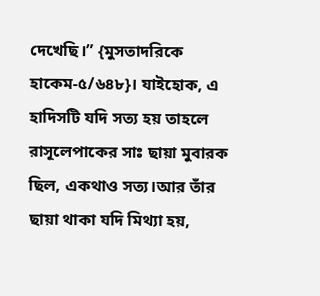দেখেছি।” {মুসতাদরিকে হাকেম-৫/৬৪৮}। যাইহোক, এ হাদিসটি যদি সত্য হয় তাহলে রাসূলেপাকের সাঃ ছায়া মুবারক ছিল, একথাও সত্য।আর তাঁর ছায়া থাকা যদি মিথ্যা হয়,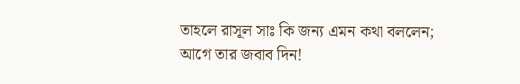তাহলে রাসূল সাঃ কি জন্য এমন কথা বললেন; আগে তার জবাব দিন!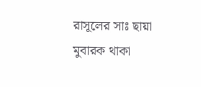রাসূলের সাঃ ছায়া মুবারক থাকা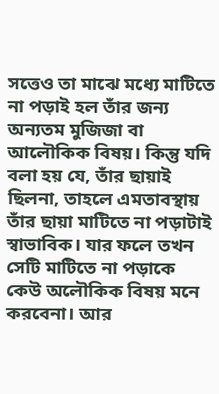সত্তেও তা মাঝে মধ্যে মাটিতে না পড়াই হল তাঁর জন্য অন্যতম মুজিজা বা আলৌকিক বিষয়। কিন্তু যদি বলা হয় যে, তাঁর ছায়াই ছিলনা, তাহলে এমতাবস্থায় তাঁর ছায়া মাটিতে না পড়াটাই স্বাভাবিক। যার ফলে তখন সেটি মাটিতে না পড়াকে কেউ অলৌকিক বিষয় মনে করবেনা। আর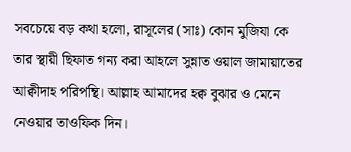সবচেয়ে বড় কথা হলো, রাসূলের (সাঃ) কোন মুজিযা কে তার স্থায়ী ছিফাত গন্য করা আহলে সুন্নাত ওয়াল জামায়াতের আক্বীদাহ পরিপন্থি। আল্লাহ আমাদের হক্ব বুঝার ও মেনে নেওয়ার তাওফিক দিন।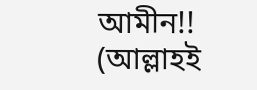আমীন!! (আল্লাহই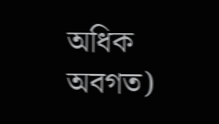অধিক অবগত)